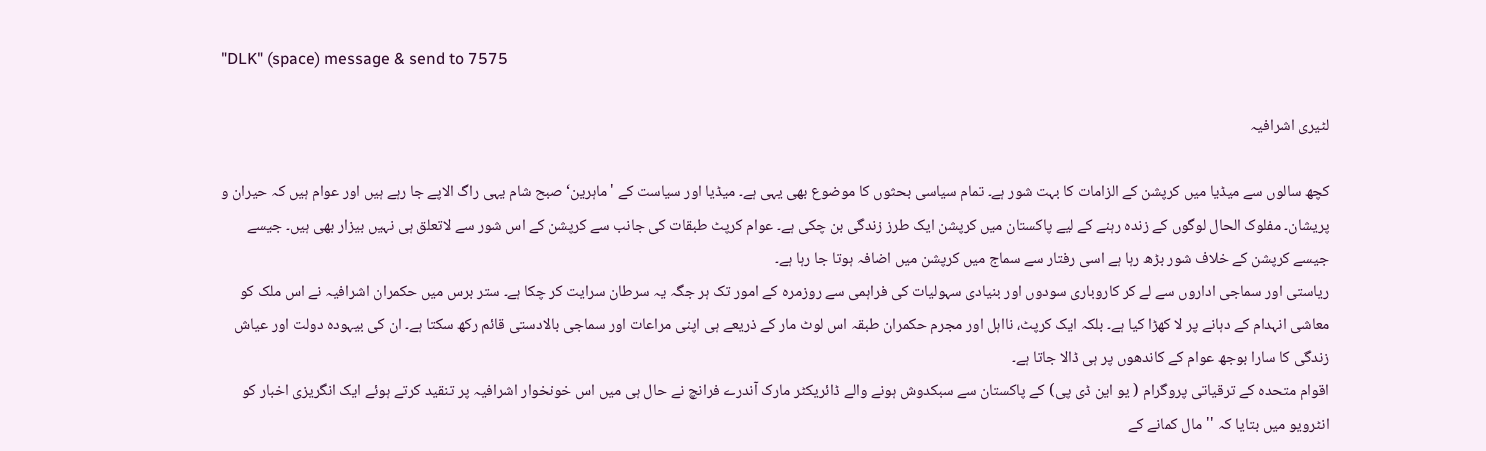"DLK" (space) message & send to 7575

لٹیری اشرافیہ

کچھ سالوں سے میڈیا میں کرپشن کے الزامات کا بہت شور ہے۔ تمام سیاسی بحثوں کا موضوع بھی یہی ہے۔ میڈیا اور سیاست کے 'ماہرین‘ صبح شام یہی راگ الاپے جا رہے ہیں اور عوام ہیں کہ حیران و پریشان۔ مفلوک الحال لوگوں کے زندہ رہنے کے لیے پاکستان میں کرپشن ایک طرز زندگی بن چکی ہے۔ عوام کرپٹ طبقات کی جانب سے کرپشن کے اس شور سے لاتعلق ہی نہیں بیزار بھی ہیں۔ جیسے جیسے کرپشن کے خلاف شور بڑھ رہا ہے اسی رفتار سے سماج میں کرپشن میں اضافہ ہوتا جا رہا ہے۔
ریاستی اور سماجی اداروں سے لے کر کاروباری سودوں اور بنیادی سہولیات کی فراہمی سے روزمرہ کے امور تک ہر جگہ یہ سرطان سرایت کر چکا ہے۔ ستر برس میں حکمران اشرافیہ نے اس ملک کو معاشی انہدام کے دہانے پر لا کھڑا کیا ہے۔ بلکہ ایک کرپٹ، نااہل اور مجرم حکمران طبقہ اس لوٹ مار کے ذریعے ہی اپنی مراعات اور سماجی بالادستی قائم رکھ سکتا ہے۔ ان کی بیہودہ دولت اور عیاش زندگی کا سارا بوجھ عوام کے کاندھوں پر ہی ڈالا جاتا ہے۔
اقوام متحدہ کے ترقیاتی پروگرام ( یو این ڈی پی) کے پاکستان سے سبکدوش ہونے والے ڈائریکٹر مارک آندرے فرانچ نے حال ہی میں اس خونخوار اشرافیہ پر تنقید کرتے ہوئے ایک انگریزی اخبار کو انٹرویو میں بتایا کہ ''مال کمانے کے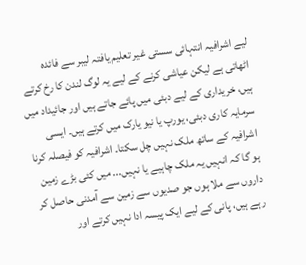لیے اشرافیہ انتہائی سستی غیر تعلیم یافتہ لیبر سے فائدہ اٹھاتی ہے لیکن عیاشی کرنے کے لیے یہ لوگ لندن کا رخ کرتے ہیں، خریداری کے لیے دبئی میں پائے جاتے ہیں اور جائیداد میں سرمایہ کاری دبئی، یورپ یا نیو یارک میں کرتے ہیں۔ ایسی اشرافیہ کے ساتھ ملک نہیں چل سکتا۔ اشرافیہ کو فیصلہ کرنا ہو گا کہ انہیں یہ ملک چاہیے یا نہیں... میں کئی بڑے زمین داروں سے ملا ہوں جو صدیوں سے زمین سے آمدنی حاصل کر رہے ہیں، پانی کے لیے ایک پیسہ ادا نہیں کرتے اور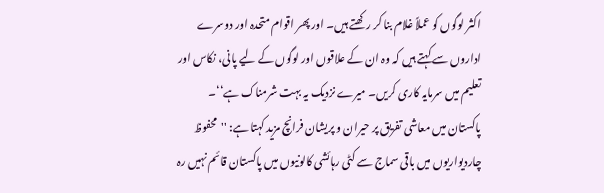اکثر لوگوں کو عملاً غلام بنا کر رکھتے ہیں۔ اور پھر اقوام متحدہ اور دوسرے اداروں سے کہتے ہیں کہ وہ ان کے علاقوں اور لوگوں کے لیے پانی، نکاس اور تعلیم میں سرمایہ کاری کریں۔ میرے نزدیک یہ بہت شرمناک ہے‘‘۔
پاکستان میں معاشی تفریق پر حیران و پریشان فرانچ مزید کہتا ہے: ''محفوظ چاردیواریوں میں باقی سماج سے کٹی رہائشی کالونیوں میں پاکستان قائم نہیں رہ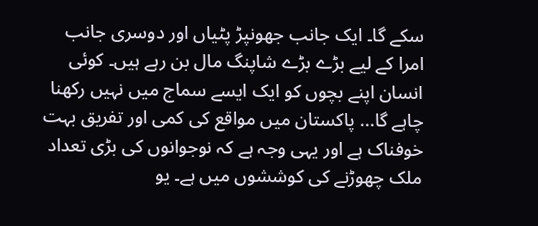سکے گا۔ ایک جانب جھونپڑ پٹیاں اور دوسری جانب امرا کے لیے بڑے بڑے شاپنگ مال بن رہے ہیں۔ کوئی انسان اپنے بچوں کو ایک ایسے سماج میں نہیں رکھنا چاہے گا... پاکستان میں مواقع کی کمی اور تفریق بہت خوفناک ہے اور یہی وجہ ہے کہ نوجوانوں کی بڑی تعداد ملک چھوڑنے کی کوششوں میں ہے۔ یو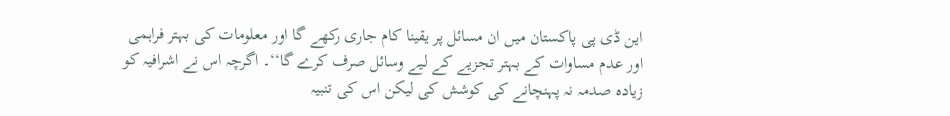این ڈی پی پاکستان میں ان مسائل پر یقینا کام جاری رکھے گا اور معلومات کی بہتر فراہمی اور عدم مساوات کے بہتر تجزیے کے لیے وسائل صرف کرے گا‘‘۔ اگرچہ اس نے اشرافیہ کو زیادہ صدمہ نہ پہنچانے کی کوشش کی لیکن اس کی تنبیہ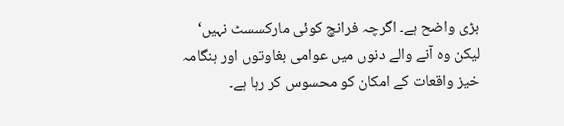بڑی واضح ہے۔ اگرچہ فرانچ کوئی مارکسسٹ نہیں‘ لیکن وہ آنے والے دنوں میں عوامی بغاوتوں اور ہنگامہ خیز واقعات کے امکان کو محسوس کر رہا ہے۔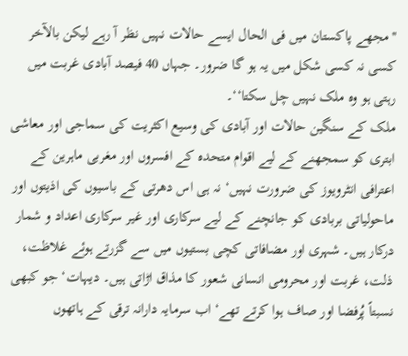''مجھے پاکستان میں فی الحال ایسے حالات نہیں نظر آ رہے لیکن بالآخر کسی نہ کسی شکل میں یہ ہو گا ضرور۔ جہاں 40 فیصد آبادی غربت میں رہتی ہو وہ ملک نہیں چل سکتا‘‘۔
ملک کے سنگین حالات اور آبادی کی وسیع اکثریت کی سماجی اور معاشی ابتری کو سمجھنے کے لیے اقوام متحدہ کے افسروں اور مغربی ماہرین کے اعترافی انٹرویوز کی ضرورت نہیں‘ نہ ہی اس دھرتی کے باسیوں کی اذیتوں اور ماحولیاتی بربادی کو جانچنے کے لیے سرکاری اور غیر سرکاری اعداد و شمار درکار ہیں۔ شہری اور مضافاتی کچی بستیوں میں سے گزرتے ہوئے غلاظت، ذلت، غربت اور محرومی انسانی شعور کا مذاق اڑاتی ہیں۔ دیہات‘ جو کبھی نسبتاً پُرفضا اور صاف ہوا کرتے تھے‘ اب سرمایہ دارانہ ترقی کے ہاتھوں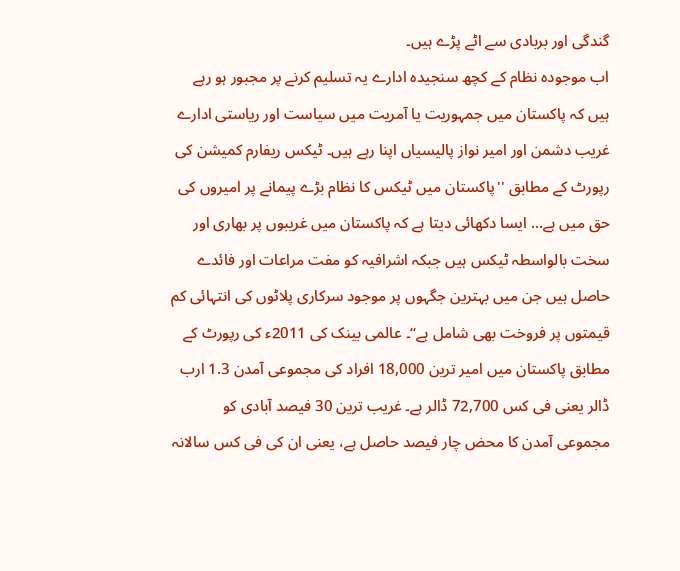گندگی اور بربادی سے اٹے پڑے ہیں۔
اب موجودہ نظام کے کچھ سنجیدہ ادارے یہ تسلیم کرنے پر مجبور ہو رہے ہیں کہ پاکستان میں جمہوریت یا آمریت میں سیاست اور ریاستی ادارے غریب دشمن اور امیر نواز پالیسیاں اپنا رہے ہیں۔ ٹیکس ریفارم کمیشن کی رپورٹ کے مطابق ''پاکستان میں ٹیکس کا نظام بڑے پیمانے پر امیروں کی حق میں ہے... ایسا دکھائی دیتا ہے کہ پاکستان میں غریبوں پر بھاری اور سخت بالواسطہ ٹیکس ہیں جبکہ اشرافیہ کو مفت مراعات اور فائدے حاصل ہیں جن میں بہترین جگہوں پر موجود سرکاری پلاٹوں کی انتہائی کم قیمتوں پر فروخت بھی شامل ہے‘‘۔ عالمی بینک کی 2011ء کی رپورٹ کے مطابق پاکستان میں امیر ترین 18,000 افراد کی مجموعی آمدن 1.3 ارب ڈالر یعنی فی کس 72,700 ڈالر ہے۔ غریب ترین 30 فیصد آبادی کو مجموعی آمدن کا محض چار فیصد حاصل ہے، یعنی ان کی فی کس سالانہ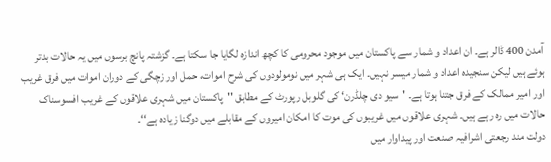آمدن 400 ڈالر ہے۔ ان اعداد و شمار سے پاکستان میں موجود محرومی کا کچھ اندازہ لگایا جا سکتا ہے۔ گزشتہ پانچ برسوں میں یہ حالات بدتر ہوئے ہیں لیکن سنجیدہ اعداد و شمار میسر نہیں۔ ایک ہی شہر میں نومولودوں کی شرح اموات، حمل اور زچگی کے دوران اموات میں فرق غریب اور امیر ممالک کے فرق جتنا ہوتا ہے۔ 'سیو دی چلڈرن‘ کی گلوبل رپورٹ کے مطابق ''پاکستان میں شہری علاقوں کے غریب افسوسناک حالات میں رہ رہے ہیں۔ شہری علاقوں میں غریبوں کی موت کا امکان امیروں کے مقابلے میں دوگنا زیادہ ہے‘‘۔
دولت مند رجعتی اشرافیہ صنعت اور پیداوار میں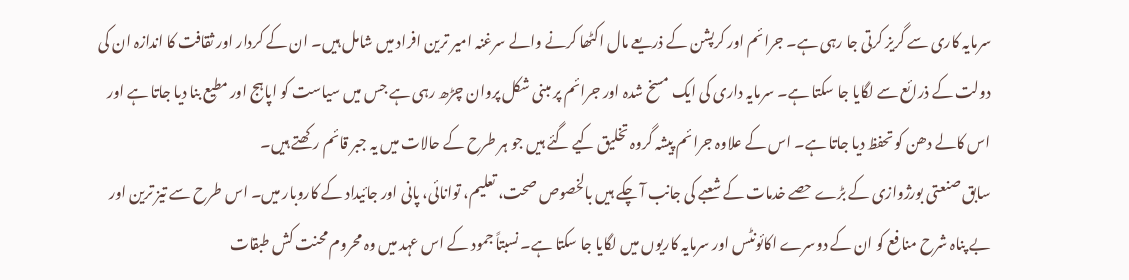سرمایہ کاری سے گریز کرتی جا رہی ہے۔ جرائم اور کرپشن کے ذریعے مال اکٹھا کرنے والے سرغنہ امیر ترین افراد میں شامل ہیں۔ ان کے کردار اور ثقافت کا اندازہ ان کی دولت کے ذرائع سے لگایا جا سکتا ہے۔ سرمایہ داری کی ایک مسخ شدہ اور جرائم پر مبنی شکل پروان چڑھ رہی ہے جس میں سیاست کو اپاہج اور مطیع بنا دیا جاتا ہے اور اس کالے دھن کو تحفظ دیا جاتا ہے۔ اس کے علاوہ جرائم پیشہ گروہ تخلیق کیے گئے ہیں جو ہر طرح کے حالات میں یہ جبر قائم رکھتے ہیں۔
سابق صنعتی بورژوازی کے بڑے حصے خدمات کے شعبے کی جانب آ چکے ہیں بالخصوص صحت، تعلیم، توانائی، پانی اور جائیداد کے کاروبار میں۔ اس طرح سے تیز ترین اور بے پناہ شرح منافع کو ان کے دوسرے اکائونٹس اور سرمایہ کاریوں میں لگایا جا سکتا ہے۔ نسبتاً جمود کے اس عہد میں وہ محروم محنت کش طبقات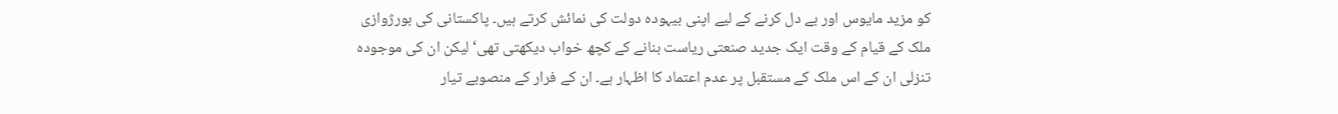کو مزید مایوس اور بے دل کرنے کے لیے اپنی بیہودہ دولت کی نمائش کرتے ہیں۔ پاکستانی کی بورژوازی ملک کے قیام کے وقت ایک جدید صنعتی ریاست بنانے کے کچھ خواب دیکھتی تھی‘ لیکن ان کی موجودہ تنزلی ان کے اس ملک کے مستقبل پر عدم اعتماد کا اظہار ہے۔ ان کے فرار کے منصوبے تیار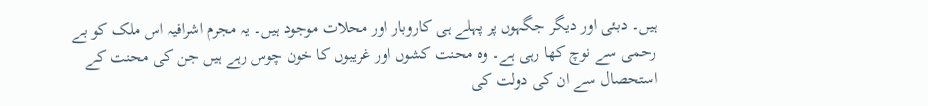ہیں۔ دبئی اور دیگر جگہوں پر پہلے ہی کاروبار اور محلات موجود ہیں۔ یہ مجرم اشرافیہ اس ملک کو بے رحمی سے نوچ کھا رہی ہے۔ وہ محنت کشوں اور غریبوں کا خون چوس رہے ہیں جن کی محنت کے استحصال سے ان کی دولت کی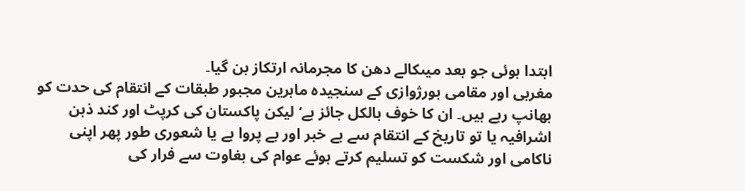ابتدا ہوئی جو بعد میںکالے دھن کا مجرمانہ ارتکاز بن گیا۔
مغربی اور مقامی بورژوازی کے سنجیدہ ماہرین مجبور طبقات کے انتقام کی حدت کو بھانپ رہے ہیں۔ ان کا خوف بالکل جائز ہے‘ لیکن پاکستان کی کرپٹ اور کند ذہن اشرافیہ یا تو تاریخ کے انتقام سے بے خبر اور بے پروا ہے یا شعوری طور پھر اپنی ناکامی اور شکست کو تسلیم کرتے ہوئے عوام کی بغاوت سے فرار کی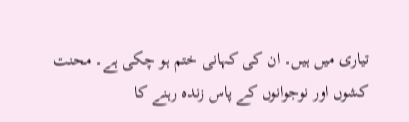تیاری میں ہیں۔ ان کی کہانی ختم ہو چکی ہے۔ محنت کشوں اور نوجوانوں کے پاس زندہ رہنے کا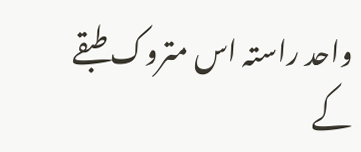واحد راستہ اس متروک طبقے کے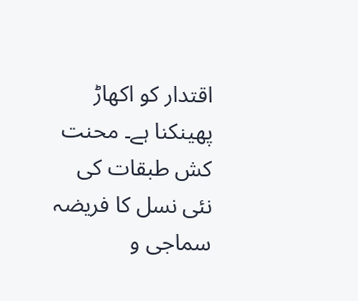اقتدار کو اکھاڑ پھینکنا ہے۔ محنت کش طبقات کی نئی نسل کا فریضہ سماجی و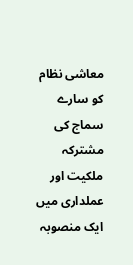معاشی نظام کو سارے سماج کی مشترکہ ملکیت اور عملداری میں ایک منصوبہ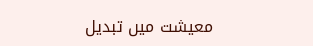معیشت میں تبدیل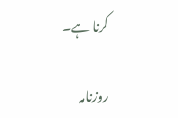کرنا ہے۔

روزنامہ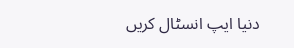دنیا ایپ انسٹال کریں